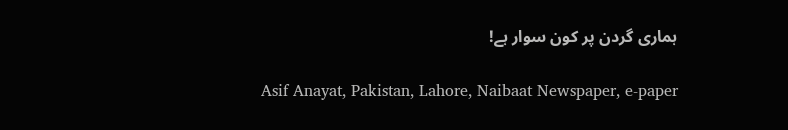ہماری گردن پر کون سوار ہے!

Asif Anayat, Pakistan, Lahore, Naibaat Newspaper, e-paper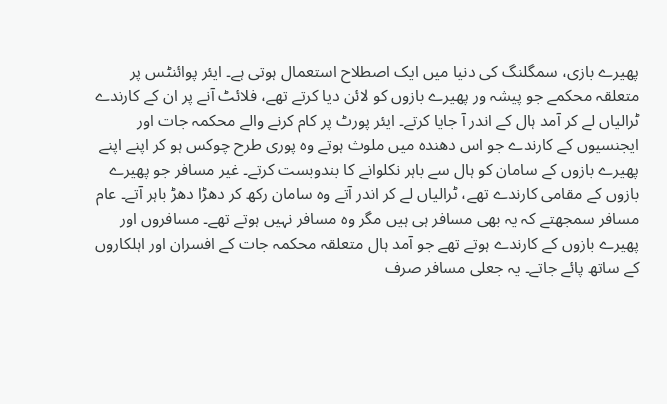پھیرے بازی، سمگلنگ کی دنیا میں ایک اصطلاح استعمال ہوتی ہے۔ ایئر پوائنٹس پر متعلقہ محکمے جو پیشہ ور پھیرے بازوں کو لائن دیا کرتے تھے، فلائٹ آنے پر ان کے کارندے ٹرالیاں لے کر آمد ہال کے اندر آ جایا کرتے۔ ایئر پورٹ پر کام کرنے والے محکمہ جات اور ایجنسیوں کے کارندے جو اس دھندہ میں ملوث ہوتے وہ پوری طرح چوکس ہو کر اپنے اپنے پھیرے بازوں کے سامان کو ہال سے باہر نکلوانے کا بندوبست کرتے۔ غیر مسافر جو پھیرے بازوں کے مقامی کارندے تھے، ٹرالیاں لے کر اندر آتے وہ سامان رکھ کر دھڑا دھڑ باہر آتے۔ عام مسافر سمجھتے کہ یہ بھی مسافر ہی ہیں مگر وہ مسافر نہیں ہوتے تھے۔ مسافروں اور پھیرے بازوں کے کارندے ہوتے تھے جو آمد ہال متعلقہ محکمہ جات کے افسران اور اہلکاروں کے ساتھ پائے جاتے۔ یہ جعلی مسافر صرف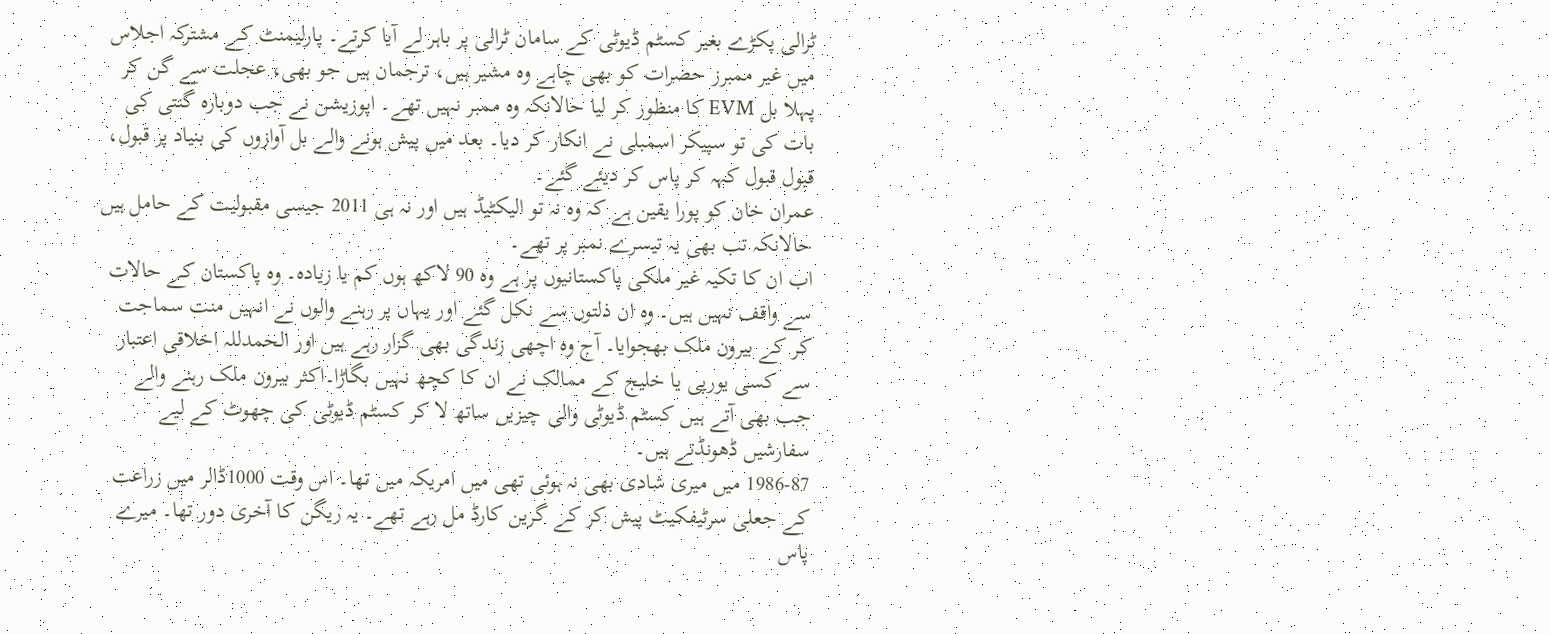ٹرالی پکڑے بغیر کسٹم ڈیوٹی کے سامان ٹرالی پر باہر لے آیا کرتے۔ پارلیمنٹ کے مشترکہ اجلاس میں غیر ممبرز حضرات کو بھی چاہے وہ مشیر ہیں، ترجمان ہیں جو بھی، عجلت سے گن کر پہلا بل EVM کا منظور کر لیا حالانکہ وہ ممبر نہیں تھے۔ اپوزیشن نے جب دوبارہ گنتی کی بات کی تو سپیکر اسمبلی نے انکار کر دیا۔ بعد میں پیش ہونے والے بل آوازوں کی بنیاد پر قبول، قبول قبول کہہ کر پاس کر دیئے گئے۔
عمران خان کو پورا یقین ہے کہ وہ نہ تو الیکٹیڈ ہیں اور نہ ہی 2011 جیسی مقبولیت کے حامل ہیں حالانکہ تب بھی یہ تیسرے نمبر پر تھے۔
اب ان کا تکیہ غیر ملکی پاکستانیوں پر ہے وہ 90 لاکھ ہوں کم یا زیادہ۔ وہ پاکستان کے حالات سے واقف نہیں ہیں۔ وہ ان ذلتوں سے نکل گئے اور یہاں پر رہنے والوں نے انہیں منت سماجت کر کے بیرون ملک بھجوایا۔ آج وہ اچھی زندگی بھی گزار رہے ہیں اور الحمدللہ اخلاقی اعتبار سے کسی یورپی یا خلیج کے ممالک نے ان کا کچھ نہیں بگاڑا۔اکثر بیرون ملک رہنے والے جب بھی آتے ہیں کسٹم ڈیوٹی والی چیزیں ساتھ لا کر کسٹم ڈیوٹی کی چھوٹ کے لیے سفارشیں ڈھونڈتے ہیں۔
1986-87 میں میری شادی بھی نہ ہوئی تھی میں امریکہ میں تھا۔ اس وقت 1000ڈالر میں زراعت کے جعلی سرٹیفکیٹ پیش کر کے گرین کارڈ مل رہے تھے۔ یہ ریگن کا آخری دور تھا۔ میرے پاس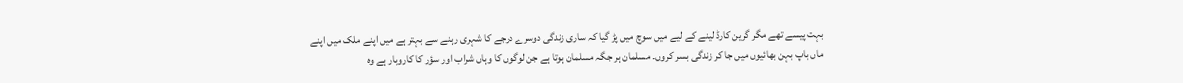بہت پیسے تھے مگر گرین کارڈ لینے کے لیے میں سوچ میں پڑ گیا کہ ساری زندگی دوسرے درجے کا شہری رہنے سے بہتر ہے میں اپنے ملک میں اپنے ماں باپ بہن بھائیوں میں جا کر زندگی بسر کروں۔ مسلمان ہر جگہ مسلمان ہوتا ہے جن لوگوں کا وہاں شراب اور سؤر کا کاروبار ہے وہ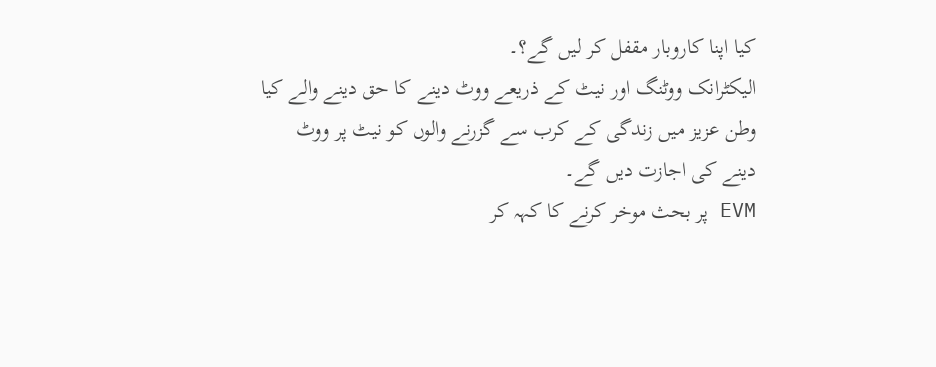کیا اپنا کاروبار مقفل کر لیں گے؟۔
الیکٹرانک ووٹنگ اور نیٹ کے ذریعے ووٹ دینے کا حق دینے والے کیا وطن عزیز میں زندگی کے کرب سے گزرنے والوں کو نیٹ پر ووٹ دینے کی اجازت دیں گے۔
EVM پر بحث موخر کرنے کا کہہ کر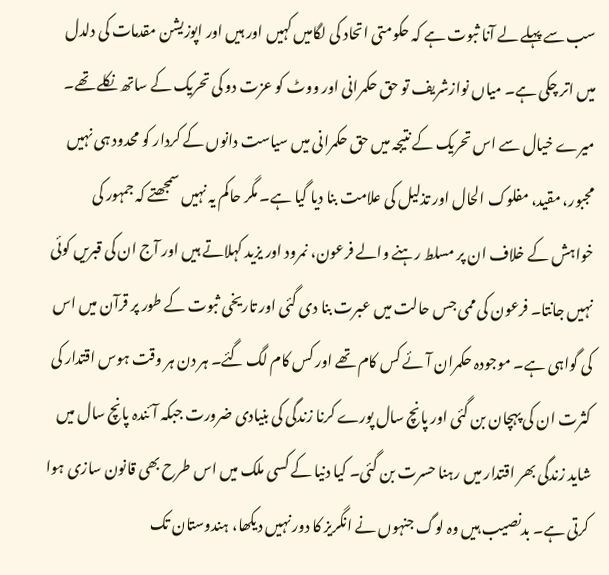سب سے پہلے لے آنا ثبوت ہے کہ حکومتی اتحاد کی لگامیں کہیں اور ہیں اور اپوزیشن مقدمات کی دلدل میں اتر چکی ہے۔ میاں نوازشریف تو حق حکمرانی اور ووٹ کو عزت دو کی تحریک کے ساتھ نکلے تھے۔
میرے خیال سے اس تحریک کے نتیجہ میں حق حکمرانی میں سیاست دانوں کے کردار کو محدود ہی نہیں مجبور، مقید، مفلوک الحال اور تذلیل کی علامت بنا دیا گیا ہے۔ مگر حاکم یہ نہیں سمجھتے کہ جمہور کی خواہش کے خلاف ان پر مسلط رہنے والے فرعون، نمرود اور یزید کہلاتے ہیں اور آج ان کی قبریں کوئی نہیں جانتا۔ فرعون کی ممی جس حالت میں عبرت بنا دی گئی اور تاریخی ثبوت کے طور پر قرآن میں اس کی گواہی ہے۔ موجودہ حکمران آئے کس کام تھے اور کس کام لگ گئے۔ ہر دن ہر وقت ہوس اقتدار کی کثرت ان کی پہچان بن گئی اور پانچ سال پورے کرنا زندگی کی بنیادی ضرورت جبکہ آئندہ پانچ سال میں شاید زندگی بھر اقتدار میں رہنا حسرت بن گئی۔ کیا دنیا کے کسی ملک میں اس طرح بھی قانون سازی ہوا کرتی ہے۔ بدنصیب ہیں وہ لوگ جنہوں نے انگریز کا دور نہیں دیکھا، ہندوستان تک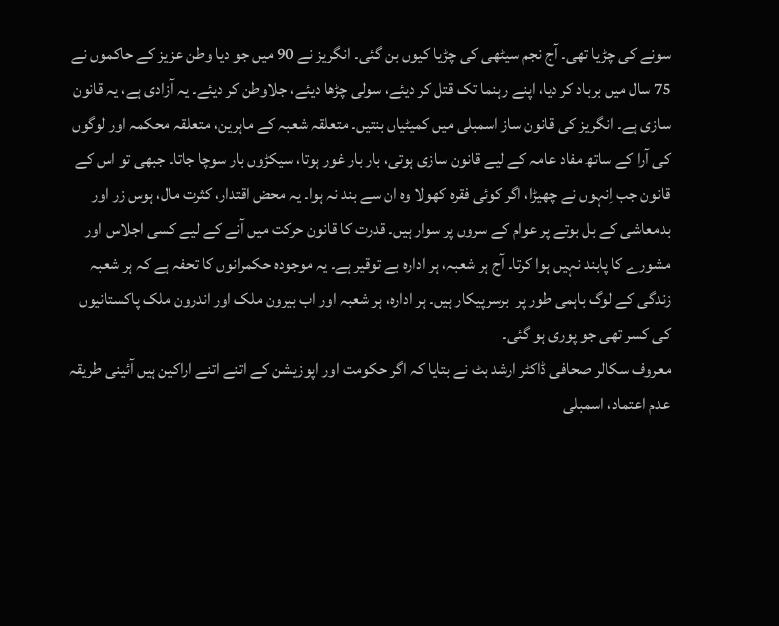سونے کی چڑیا تھی۔ آج نجم سیٹھی کی چڑیا کیوں بن گئی۔ انگریز نے 90 میں جو دیا وطن عزیز کے حاکموں نے 75 سال میں برباد کر دیا، اپنے رہنما تک قتل کر دیئے، سولی چڑھا دیئے، جلاوطن کر دیئے۔ یہ آزادی ہے، یہ قانون سازی ہے۔ انگریز کی قانون ساز اسمبلی میں کمیٹیاں بنتیں۔ متعلقہ شعبہ کے ماہرین، متعلقہ محکمہ اور لوگوں کی آرا کے ساتھ مفاد عامہ کے لیے قانون سازی ہوتی، بار بار غور ہوتا، سیکڑوں بار سوچا جاتا۔ جبھی تو اس کے قانون جب اِنہوں نے چھیڑا، اگر کوئی فقرہ کھولا وہ ان سے بند نہ ہوا۔ یہ محض اقتدار، کثرت مال، ہوس زر اور بدمعاشی کے بل بوتے پر عوام کے سروں پر سوار ہیں۔ قدرت کا قانون حرکت میں آنے کے لیے کسی اجلاس اور مشورے کا پابند نہیں ہوا کرتا۔ آج ہر شعبہ، ہر ادارہ بے توقیر ہے۔ یہ موجودہ حکمرانوں کا تحفہ ہے کہ ہر شعبہ زندگی کے لوگ باہمی طور پر  برسرپیکار ہیں۔ ہر ادارہ، ہر شعبہ اور اب بیرون ملک اور اندرون ملک پاکستانیوں کی کسر تھی جو پوری ہو گئی۔
معروف سکالر صحافی ڈاکٹر ارشد بٹ نے بتایا کہ اگر حکومت اور اپوزیشن کے اتنے اتنے اراکین ہیں آئینی طریقہ عدم اعتماد، اسمبلی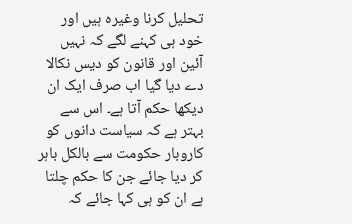تحلیل کرنا وغیرہ ہیں اور خود ہی کہنے لگے کہ نہیں آئین اور قانون کو دیس نکالا دے دیا گیا اب صرف ایک ان دیکھا حکم آتا ہے۔ اس سے بہتر ہے کہ سیاست دانوں کو کاروبار حکومت سے بالکل باہر کر دیا جائے جن کا حکم چلتا ہے ان کو ہی کہا جائے کہ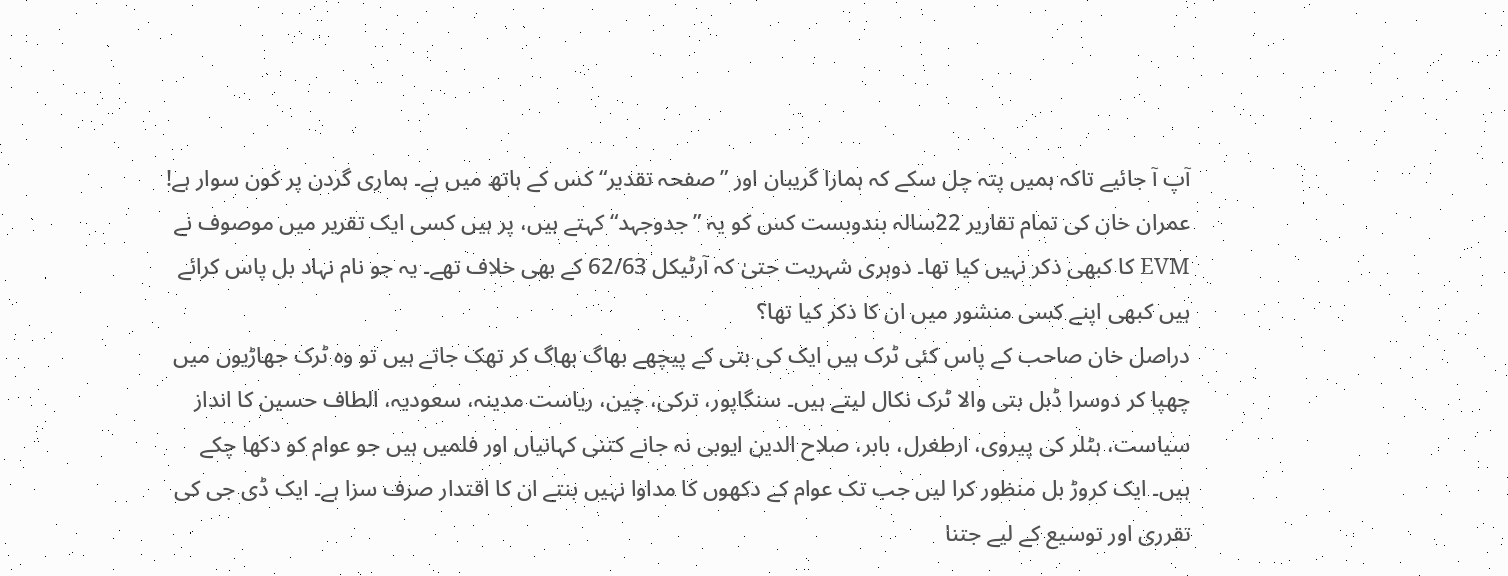آپ آ جائیے تاکہ ہمیں پتہ چل سکے کہ ہمارا گریبان اور ”صفحہ تقدیر“ کس کے ہاتھ میں ہے۔ ہماری گردن پر کون سوار ہے!
عمران خان کی تمام تقاریر 22سالہ بندوبست کس کو یہ ”جدوجہد“ کہتے ہیں، پر ہیں کسی ایک تقریر میں موصوف نے EVM کا کبھی ذکر نہیں کیا تھا۔ دوہری شہریت حتیٰ کہ آرٹیکل 62/63 کے بھی خلاف تھے۔ یہ جو نام نہاد بل پاس کرائے ہیں کبھی اپنے کسی منشور میں ان کا ذکر کیا تھا؟
دراصل خان صاحب کے پاس کئی ٹرک ہیں ایک کی بتی کے پیچھے بھاگ بھاگ کر تھک جاتے ہیں تو وہ ٹرک جھاڑیوں میں چھپا کر دوسرا ڈبل بتی والا ٹرک نکال لیتے ہیں۔ سنگاپور، ترکی، چین، ریاست مدینہ، سعودیہ، الطاف حسین کا انداز سیاست، ہٹلر کی پیروی، ارطغرل، بابر، صلاح الدین ایوبی نہ جانے کتنی کہانیاں اور فلمیں ہیں جو عوام کو دکھا چکے ہیں۔ ایک کروڑ بل منظور کرا لیں جب تک عوام کے دکھوں کا مداوا نہیں بنتے ان کا اقتدار صرف سزا ہے۔ ایک ڈی جی کی تقرری اور توسیع کے لیے جتنا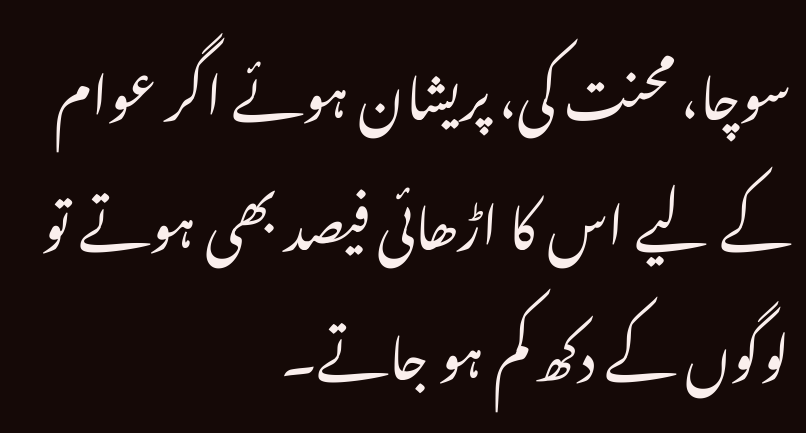سوچا، محنت کی، پریشان ہوئے اگر عوام کے لیے اس کا اڑھائی فیصد بھی ہوتے تو لوگوں کے دکھ کم ہو جاتے۔